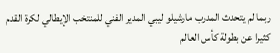ربما لم يتحدث المدرب مارشيلو ليبي المدير الفني للمنتخب الإيطالي لكرة القدم كثيرا عن بطولة كأس العالم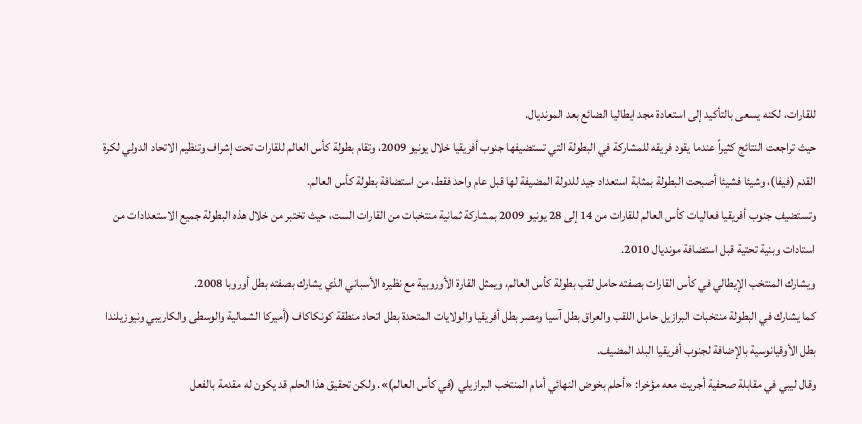للقارات، لكنه يسعى بالتأكيد إلى استعادة مجد ايطاليا الضائع بعد المونديال.
حيث تراجعت النتائج كثيراً عندما يقود فريقه للمشاركة في البطولة التي تستضيفها جنوب أفريقيا خلال يونيو 2009، وتقام بطولة كأس العالم للقارات تحت إشراف وتنظيم الاتحاد الدولي لكرة القدم (فيفا)، وشيئا فشيئا أصبحت البطولة بمثابة استعداد جيد للدولة المضيفة لها قبل عام واحد فقط، من استضافة بطولة كأس العالم.
وتستضيف جنوب أفريقيا فعاليات كأس العالم للقارات من 14 إلى 28 يونيو 2009 بمشاركة ثمانية منتخبات من القارات الست، حيث تختبر من خلال هذه البطولة جميع الاستعدادات من استادات وبنية تحتية قبل استضافة مونديال 2010.
ويشارك المنتخب الإيطالي في كأس القارات بصفته حامل لقب بطولة كأس العالم، ويمثل القارة الأوروبية مع نظيره الأسباني الذي يشارك بصفته بطل أوروبا 2008.
كما يشارك في البطولة منتخبات البرازيل حامل اللقب والعراق بطل آسيا ومصر بطل أفريقيا والولايات المتحدة بطل اتحاد منطقة كونكاكاف (أميركا الشمالية والوسطى والكاريبي ونيوزيلندا بطل الأوقيانوسية بالإضافة لجنوب أفريقيا البلد المضيف.
وقال ليبي في مقابلة صحفية أجريت معه مؤخرا: «أحلم بخوض النهائي أمام المنتخب البرازيلي (في كأس العالم)». ولكن تحقيق هذا الحلم قد يكون له مقدمة بالفعل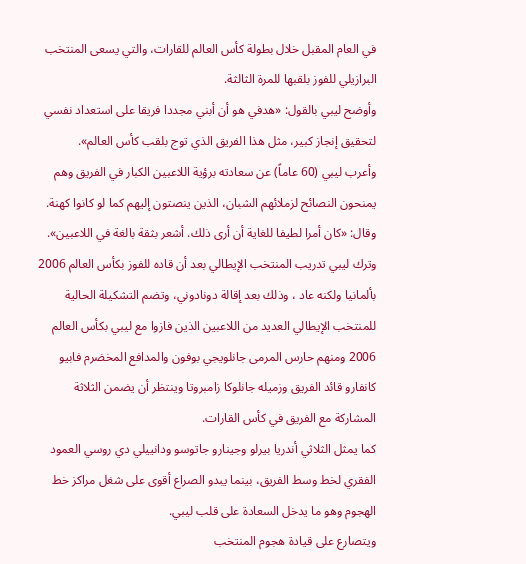في العام المقبل خلال بطولة كأس العالم للقارات، والتي يسعى المنتخب البرازيلي للفوز بلقبها للمرة الثالثة.
وأوضح ليبي بالقول: «هدفي هو أن أبني مجددا فريقا على استعداد نفسي لتحقيق إنجاز كبير، مثل هذا الفريق الذي توج بلقب كأس العالم».
وأعرب ليبي (60 عاماً) عن سعادته برؤية اللاعبين الكبار في الفريق وهم يمنحون النصائح لزملائهم الشبان، الذين ينصتون إليهم كما لو كانوا كهنة. وقال: «كان أمرا لطيفا للغاية أن أرى ذلك. أشعر بثقة بالغة في اللاعبين».
وترك ليبي تدريب المنتخب الإيطالي بعد أن قاده للفوز بكأس العالم 2006 بألمانيا ولكنه عاد ، وذلك بعد إقالة دونادوني، وتضم التشكيلة الحالية للمنتخب الإيطالي العديد من اللاعبين الذين فازوا مع ليبي بكأس العالم 2006 ومنهم حارس المرمى جانلويجي بوفون والمدافع المخضرم فابيو كانفارو قائد الفريق وزميله جانلوكا زامبروتا وينتظر أن يضمن الثلاثة المشاركة مع الفريق في كأس القارات.
كما يمثل الثلاثي أندريا بيرلو وجينارو جاتوسو ودانييلي دي روسي العمود الفقري لخط وسط الفريق، بينما يبدو الصراع أقوى على شغل مراكز خط الهجوم وهو ما يدخل السعادة على قلب ليبي.
ويتصارع على قيادة هجوم المنتخب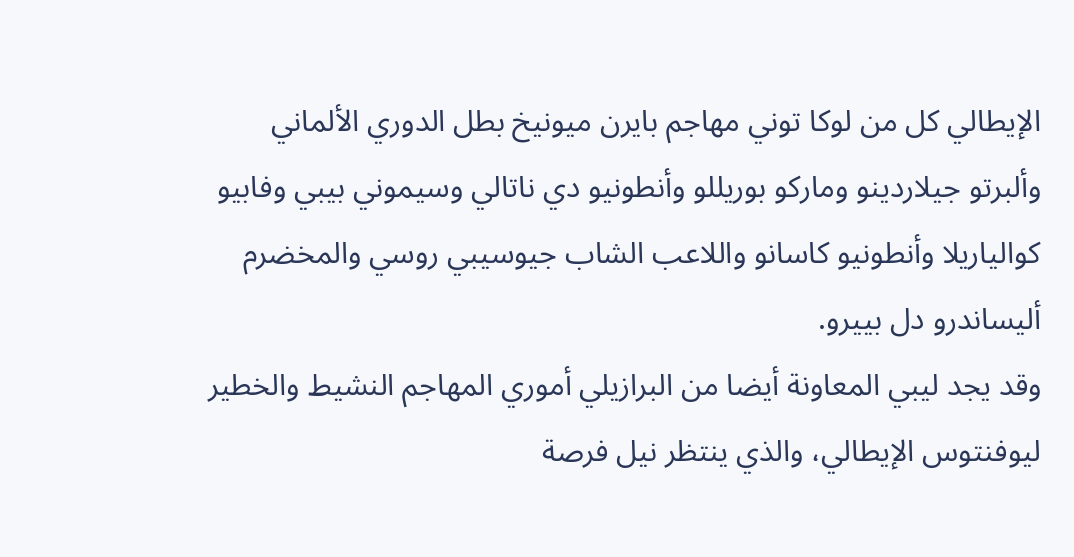الإيطالي كل من لوكا توني مهاجم بايرن ميونيخ بطل الدوري الألماني وألبرتو جيلاردينو وماركو بوريللو وأنطونيو دي ناتالي وسيموني بيبي وفابيو كوالياريلا وأنطونيو كاسانو واللاعب الشاب جيوسيبي روسي والمخضرم أليساندرو دل بييرو.
وقد يجد ليبي المعاونة أيضا من البرازيلي أموري المهاجم النشيط والخطير ليوفنتوس الإيطالي، والذي ينتظر نيل فرصة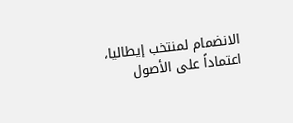الانضمام لمنتخب إيطاليا، اعتماداً على الأصول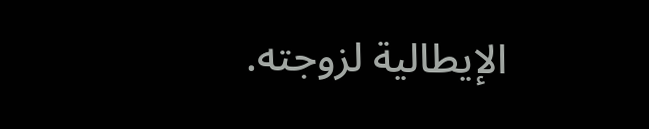الإيطالية لزوجته.